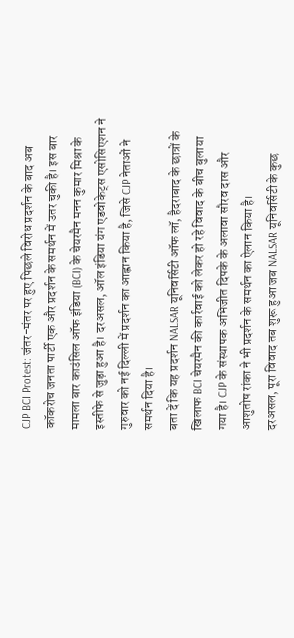CJP BCI Protest: जंतर-मंतर पर हुए पिछले विरोध प्रदर्शन के बाद अब कॉकरोच जनता पार्टी एक और प्रदर्शन के समर्थन में उतर चुकी है। इस बार मामला बार काउंसिल ऑफ इंडिया (BCI) के चेयरमैन मनन कुमार मिश्रा के इस्तीफे से जुड़ा हुआ है। दरअसल, ऑल इंडिया यंग एडवोकेट्स एसोसिएशन ने गुरुवार को नई दिल्ली में प्रदर्शन का आह्वान किया है, जिसे CJP नेताओं ने समर्थन दिया है।
बता दें कि यह प्रदर्शन NALSAR यूनिवर्सिटी ऑफ लॉ, हैदराबाद के छात्रों के खिलाफ BCI चेयरमैन की कार्रवाई को लेकर हो रहे विवाद के बीच बुलाया गया है। CJP के संस्थापक अभिजीत दिपके के अलावा सौरव दास और आशुतोष रांका ने भी प्रदर्शन के समर्थन का ऐलान किया है।
दरअसल, पूरा विवाद तब शुरू हुआ जब NALSAR यूनिवर्सिटी के कुछ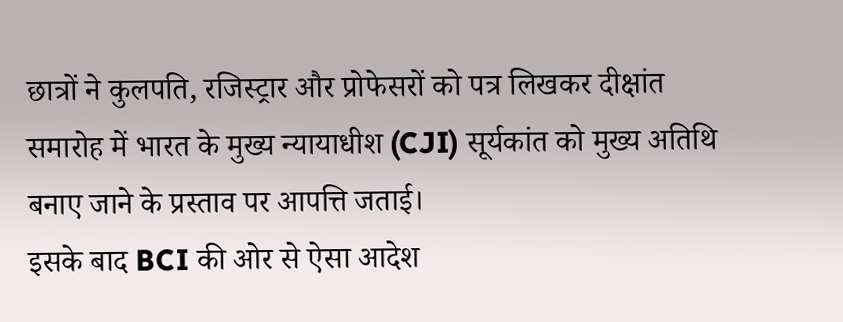छात्रों ने कुलपति, रजिस्ट्रार और प्रोफेसरों को पत्र लिखकर दीक्षांत समारोह में भारत के मुख्य न्यायाधीश (CJI) सूर्यकांत को मुख्य अतिथि बनाए जाने के प्रस्ताव पर आपत्ति जताई।
इसके बाद BCI की ओर से ऐसा आदेश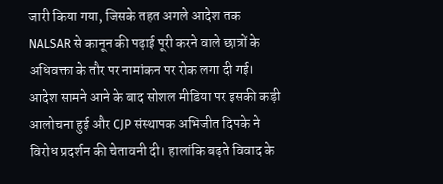जारी किया गया, जिसके तहत अगले आदेश तक NALSAR से कानून की पढ़ाई पूरी करने वाले छात्रों के अधिवक्ता के तौर पर नामांकन पर रोक लगा दी गई। आदेश सामने आने के बाद सोशल मीडिया पर इसकी कड़ी आलोचना हुई और CJP संस्थापक अभिजीत दिपके ने विरोध प्रदर्शन की चेतावनी दी। हालांकि बढ़ते विवाद के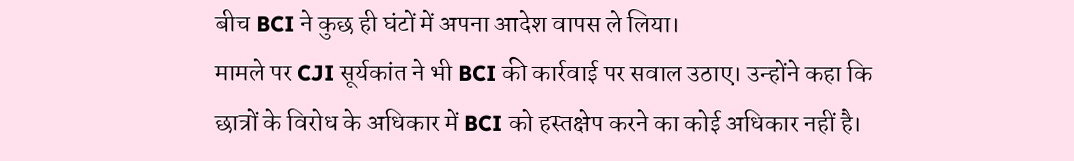बीच BCI ने कुछ ही घंटों में अपना आदेश वापस ले लिया।
मामले पर CJI सूर्यकांत ने भी BCI की कार्रवाई पर सवाल उठाए। उन्होंने कहा कि छात्रों के विरोध के अधिकार में BCI को हस्तक्षेप करने का कोई अधिकार नहीं है।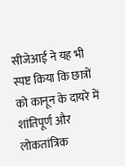सीजेआई ने यह भी स्पष्ट किया कि छात्रों को कानून के दायरे में शांतिपूर्ण और लोकतांत्रिक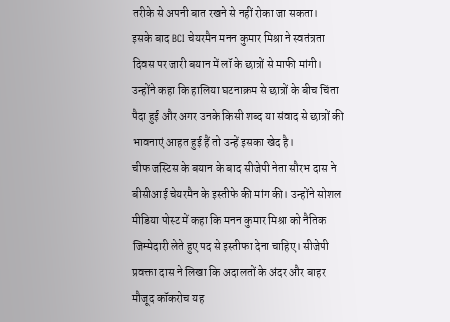तरीके से अपनी बात रखने से नहीं रोका जा सकता।
इसके बाद BCI चेयरमैन मनन कुमार मिश्रा ने स्वतंत्रता दिवस पर जारी बयान में लॉ के छात्रों से माफी मांगी। उन्होंने कहा कि हालिया घटनाक्रम से छात्रों के बीच चिंता पैदा हुई और अगर उनके किसी शब्द या संवाद से छात्रों की भावनाएं आहत हुई हैं तो उन्हें इसका खेद है।
चीफ जस्टिस के बयान के बाद सीजेपी नेता सौरभ दास ने बीसीआई चेयरमैन के इस्तीफे की मांग की। उन्होंने सोशल मीडिया पोस्ट में कहा कि मनन कुमार मिश्रा को नैतिक जिम्मेदारी लेते हुए पद से इस्तीफा देना चाहिए। सीजेपी प्रवक्ता दास ने लिखा कि अदालतों के अंदर और बाहर मौजूद कॉकरोच यह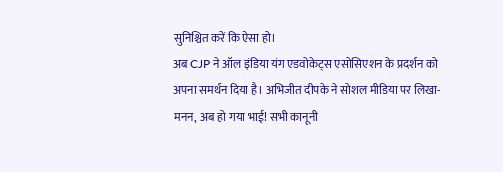सुनिश्चित करें कि ऐसा हो।
अब CJP ने ऑल इंडिया यंग एडवोकेट्स एसोसिएशन के प्रदर्शन को अपना समर्थन दिया है। अभिजीत दीपके ने सोशल मीडिया पर लिखा- मनन, अब हो गया भाई! सभी कानूनी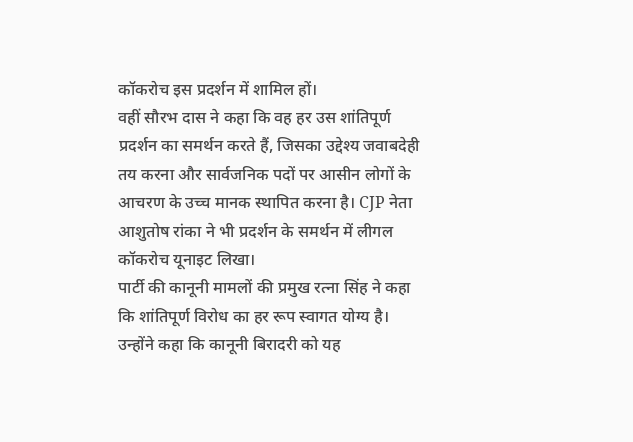कॉकरोच इस प्रदर्शन में शामिल हों।
वहीं सौरभ दास ने कहा कि वह हर उस शांतिपूर्ण प्रदर्शन का समर्थन करते हैं, जिसका उद्देश्य जवाबदेही तय करना और सार्वजनिक पदों पर आसीन लोगों के आचरण के उच्च मानक स्थापित करना है। CJP नेता आशुतोष रांका ने भी प्रदर्शन के समर्थन में लीगल कॉकरोच यूनाइट लिखा।
पार्टी की कानूनी मामलों की प्रमुख रत्ना सिंह ने कहा कि शांतिपूर्ण विरोध का हर रूप स्वागत योग्य है। उन्होंने कहा कि कानूनी बिरादरी को यह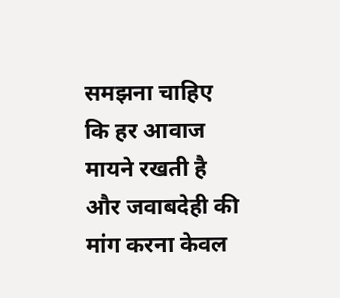समझना चाहिए कि हर आवाज मायने रखती है और जवाबदेही की मांग करना केवल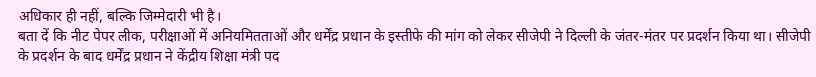अधिकार ही नहीं, बल्कि जिम्मेदारी भी है।
बता दें कि नीट पेपर लीक, परीक्षाओं में अनियमितताओं और धर्मेंद्र प्रधान के इस्तीफे की मांग को लेकर सीजेपी ने दिल्ली के जंतर-मंतर पर प्रदर्शन किया था। सीजेपी के प्रदर्शन के बाद धर्मेंद्र प्रधान ने केंद्रीय शिक्षा मंत्री पद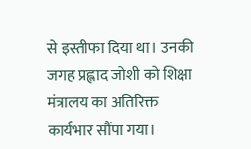से इस्तीफा दिया था। उनकी जगह प्रह्लाद जोशी को शिक्षा मंत्रालय का अतिरिक्त कार्यभार सौंपा गया।